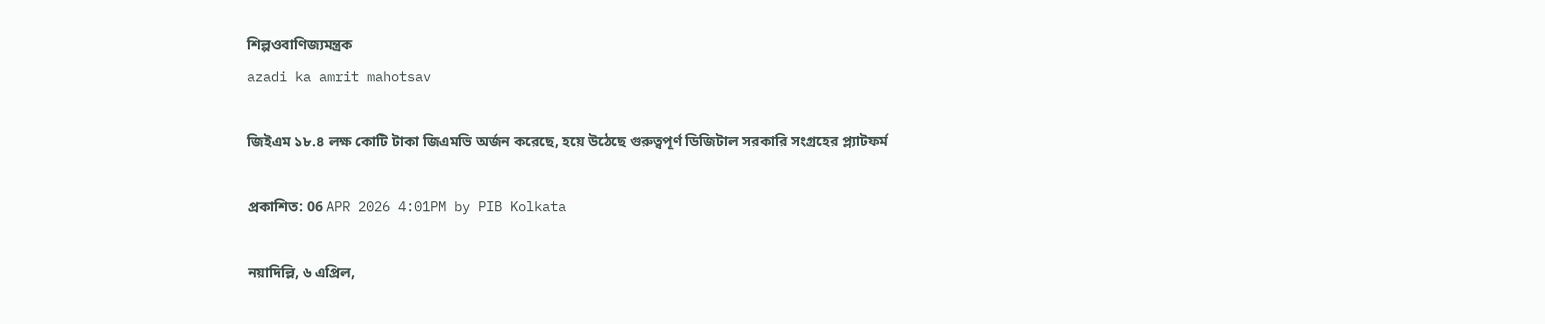শিল্পওবাণিজ্যমন্ত্রক
azadi ka amrit mahotsav

জিইএম ১৮.৪ লক্ষ কোটি টাকা জিএমভি অর্জন করেছে, হয়ে উঠেছে গুরুত্বপূর্ণ ডিজিটাল সরকারি সংগ্রহের প্ল্যাটফর্ম

প্রকাশিত: 06 APR 2026 4:01PM by PIB Kolkata

নয়াদিল্লি, ৬ এপ্রিল,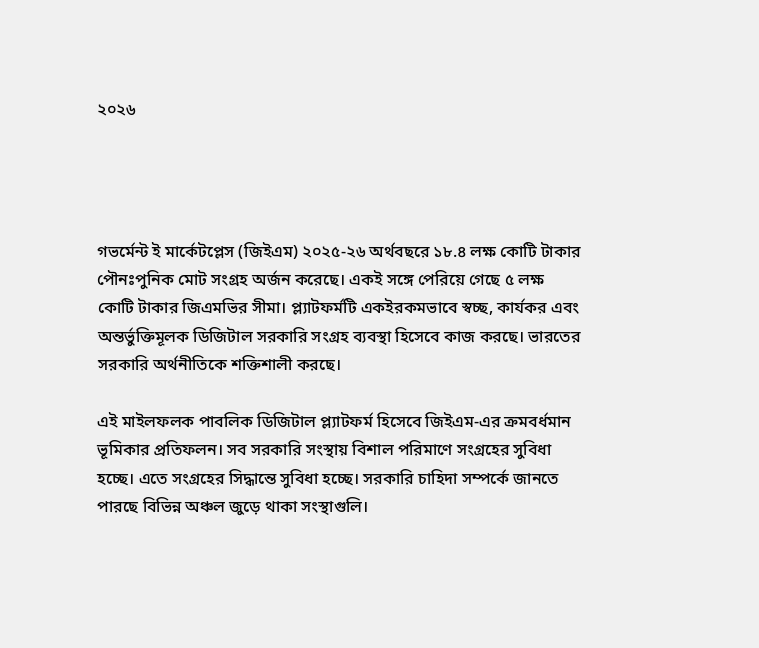২০২৬




গভর্মেন্ট ই মার্কেটপ্লেস (জিইএম) ২০২৫-২৬ অর্থবছরে ১৮.৪ লক্ষ কোটি টাকার পৌনঃপুনিক মোট সংগ্রহ অর্জন করেছে। একই সঙ্গে পেরিয়ে গেছে ৫ লক্ষ কোটি টাকার জিএমভির সীমা। প্ল্যাটফর্মটি একইরকমভাবে স্বচ্ছ, কার্যকর এবং অন্তর্ভুক্তিমূলক ডিজিটাল সরকারি সংগ্রহ ব্যবস্থা হিসেবে কাজ করছে। ভারতের সরকারি অর্থনীতিকে শক্তিশালী করছে।

এই মাইলফলক পাবলিক ডিজিটাল প্ল্যাটফর্ম হিসেবে জিইএম-এর ক্রমবর্ধমান ভূমিকার প্রতিফলন। সব সরকারি সংস্থায় বিশাল পরিমাণে সংগ্রহের সুবিধা হচ্ছে। এতে সংগ্রহের সিদ্ধান্তে সুবিধা হচ্ছে। সরকারি চাহিদা সম্পর্কে জানতে পারছে বিভিন্ন অঞ্চল জুড়ে থাকা সংস্থাগুলি।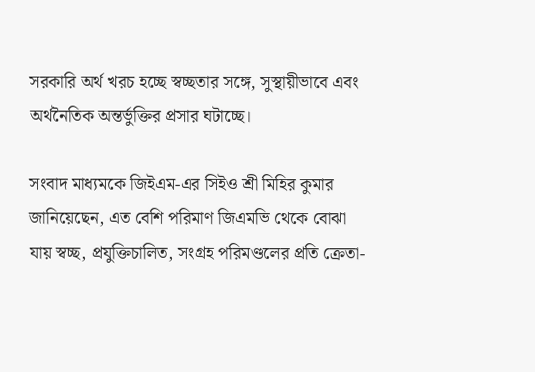সরকারি অর্থ খরচ হচ্ছে স্বচ্ছতার সঙ্গে, সুস্থায়ীভাবে এবং অর্থনৈতিক অন্তর্ভুক্তির প্রসার ঘটাচ্ছে।

সংবাদ মাধ্যমকে জিইএম-এর সিইও শ্রী মিহির কুমার জানিয়েছেন, এত বেশি পরিমাণ জিএমভি থেকে বোঝা যায় স্বচ্ছ, প্রযুক্তিচালিত, সংগ্রহ পরিমণ্ডলের প্রতি ক্রেতা-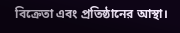বিক্রেতা এবং প্রতিষ্ঠানের আস্থা।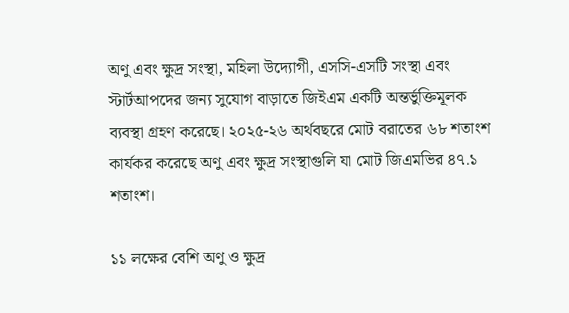অণু এবং ক্ষুদ্র সংস্থা, মহিলা উদ্যোগী, এসসি-এসটি সংস্থা এবং স্টার্টআপদের জন্য সুযোগ বাড়াতে জিইএম একটি অন্তর্ভুক্তিমূলক ব্যবস্থা গ্রহণ করেছে। ২০২৫-২৬ অর্থবছরে মোট বরাতের ৬৮ শতাংশ কার্যকর করেছে অণু এবং ক্ষুদ্র সংস্থাগুলি যা মোট জিএমভির ৪৭.১ শতাংশ।

১১ লক্ষের বেশি অণু ও ক্ষুদ্র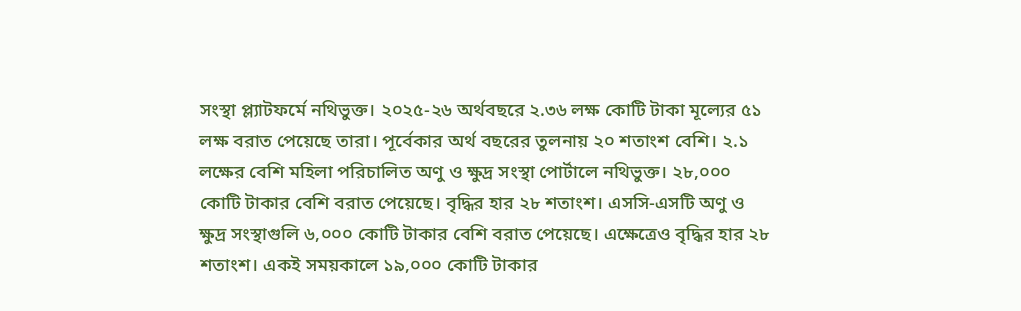সংস্থা প্ল্যাটফর্মে নথিভুক্ত। ২০২৫-২৬ অর্থবছরে ২.৩৬ লক্ষ কোটি টাকা মূল্যের ৫১ লক্ষ বরাত পেয়েছে তারা। পূর্বেকার অর্থ বছরের তুলনায় ২০ শতাংশ বেশি। ২.১ লক্ষের বেশি মহিলা পরিচালিত অণু ও ক্ষুদ্র সংস্থা পোর্টালে নথিভুক্ত। ২৮,০০০ কোটি টাকার বেশি বরাত পেয়েছে। বৃদ্ধির হার ২৮ শতাংশ। এসসি-এসটি অণু ও ক্ষুদ্র সংস্থাগুলি ৬,০০০ কোটি টাকার বেশি বরাত পেয়েছে। এক্ষেত্রেও বৃদ্ধির হার ২৮ শতাংশ। একই সময়কালে ১৯,০০০ কোটি টাকার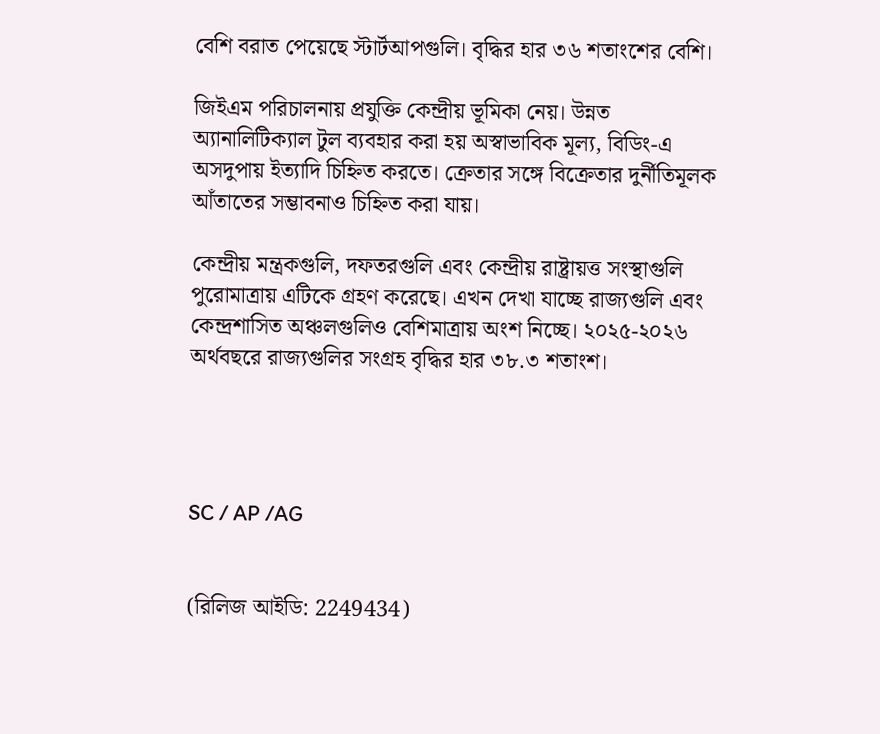বেশি বরাত পেয়েছে স্টার্টআপগুলি। বৃদ্ধির হার ৩৬ শতাংশের বেশি।

জিইএম পরিচালনায় প্রযুক্তি কেন্দ্রীয় ভূমিকা নেয়। উন্নত অ্যানালিটিক্যাল টুল ব্যবহার করা হয় অস্বাভাবিক মূল্য, বিডিং-এ অসদুপায় ইত্যাদি চিহ্নিত করতে। ক্রেতার সঙ্গে বিক্রেতার দুর্নীতিমূলক আঁতাতের সম্ভাবনাও চিহ্নিত করা যায়।

কেন্দ্রীয় মন্ত্রকগুলি, দফতরগুলি এবং কেন্দ্রীয় রাষ্ট্রায়ত্ত সংস্থাগুলি পুরোমাত্রায় এটিকে গ্রহণ করেছে। এখন দেখা যাচ্ছে রাজ্যগুলি এবং কেন্দ্রশাসিত অঞ্চলগুলিও বেশিমাত্রায় অংশ নিচ্ছে। ২০২৫-২০২৬ অর্থবছরে রাজ্যগুলির সংগ্রহ বৃদ্ধির হার ৩৮.৩ শতাংশ।




SC / AP /AG


(রিলিজ আইডি: 2249434)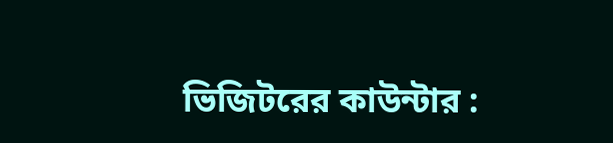ভিজিটরের কাউন্টার :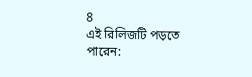8
এই রিলিজটি পড়তে পারেন: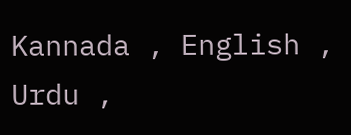Kannada , English , Urdu ,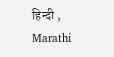हिन्दी , Marathi